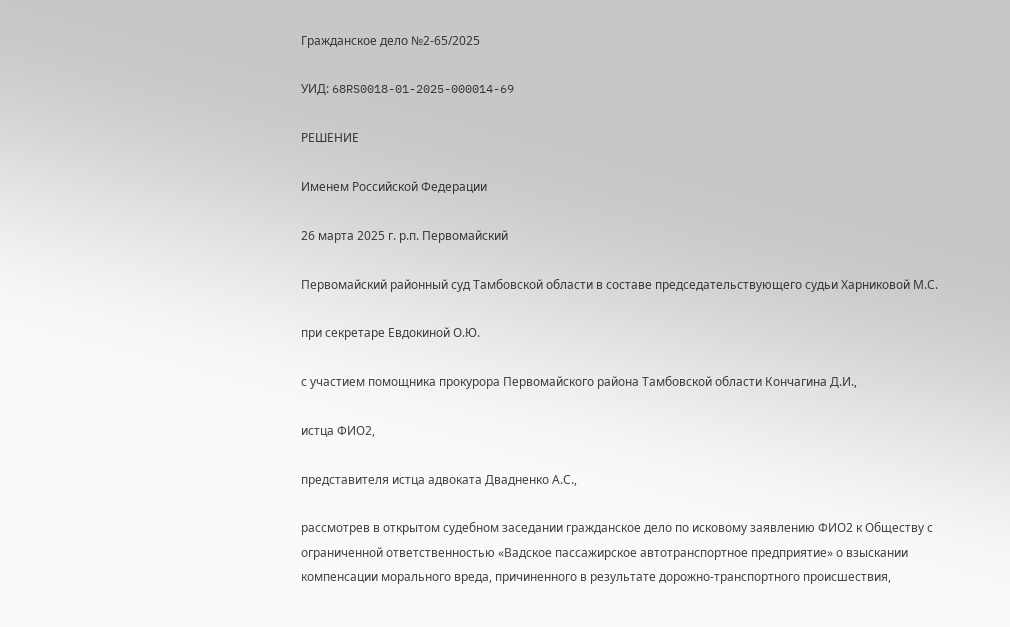Гражданское дело №2-65/2025

УИД: 68RS0018-01-2025-000014-69

РЕШЕНИЕ

Именем Российской Федерации

26 марта 2025 г. р.п. Первомайский

Первомайский районный суд Тамбовской области в составе председательствующего судьи Харниковой М.С.

при секретаре Евдокиной О.Ю.

с участием помощника прокурора Первомайского района Тамбовской области Кончагина Д.И.,

истца ФИО2,

представителя истца адвоката Двадненко А.С.,

рассмотрев в открытом судебном заседании гражданское дело по исковому заявлению ФИО2 к Обществу с ограниченной ответственностью «Вадское пассажирское автотранспортное предприятие» о взыскании компенсации морального вреда, причиненного в результате дорожно-транспортного происшествия,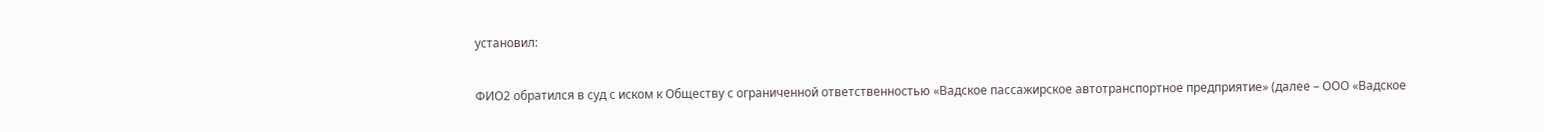установил:

ФИО2 обратился в суд с иском к Обществу с ограниченной ответственностью «Вадское пассажирское автотранспортное предприятие» (далее – ООО «Вадское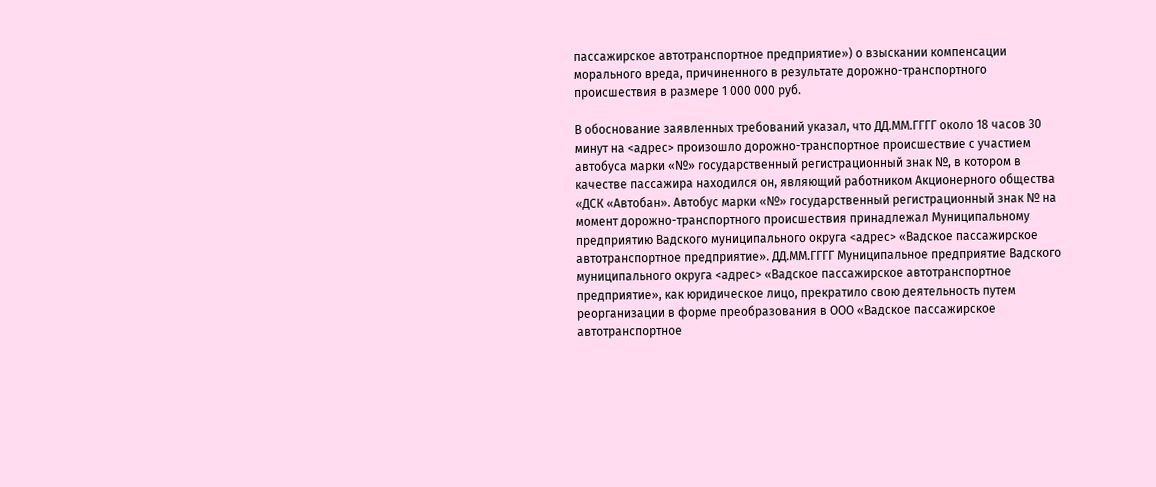пассажирское автотранспортное предприятие») о взыскании компенсации морального вреда, причиненного в результате дорожно-транспортного происшествия в размере 1 000 000 руб.

В обоснование заявленных требований указал, что ДД.ММ.ГГГГ около 18 часов 30 минут на <адрес> произошло дорожно-транспортное происшествие с участием автобуса марки «№» государственный регистрационный знак №, в котором в качестве пассажира находился он, являющий работником Акционерного общества «ДСК «Автобан». Автобус марки «№» государственный регистрационный знак № на момент дорожно-транспортного происшествия принадлежал Муниципальному предприятию Вадского муниципального округа <адрес> «Вадское пассажирское автотранспортное предприятие». ДД.ММ.ГГГГ Муниципальное предприятие Вадского муниципального округа <адрес> «Вадское пассажирское автотранспортное предприятие», как юридическое лицо, прекратило свою деятельность путем реорганизации в форме преобразования в ООО «Вадское пассажирское автотранспортное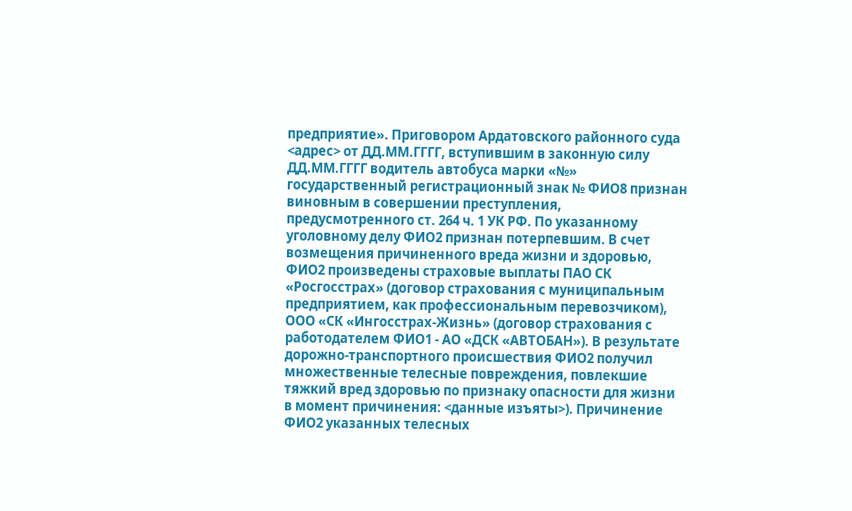предприятие». Приговором Ардатовского районного суда <адрес> от ДД.ММ.ГГГГ, вступившим в законную силу ДД.ММ.ГГГГ водитель автобуса марки «№» государственный регистрационный знак № ФИО8 признан виновным в совершении преступления, предусмотренного ст. 264 ч. 1 УК РФ. По указанному уголовному делу ФИО2 признан потерпевшим. В счет возмещения причиненного вреда жизни и здоровью, ФИО2 произведены страховые выплаты ПАО СК «Росгосстрах» (договор страхования с муниципальным предприятием, как профессиональным перевозчиком), ООО «СК «Ингосстрах-Жизнь» (договор страхования с работодателем ФИО1 - АО «ДСК «АВТОБАН»). В результате дорожно-транспортного происшествия ФИО2 получил множественные телесные повреждения, повлекшие тяжкий вред здоровью по признаку опасности для жизни в момент причинения: <данные изъяты>). Причинение ФИО2 указанных телесных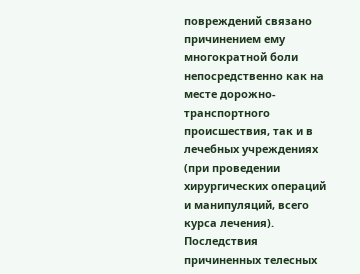повреждений связано причинением ему многократной боли непосредственно как на месте дорожно-транспортного происшествия, так и в лечебных учреждениях (при проведении хирургических операций и манипуляций, всего курса лечения). Последствия причиненных телесных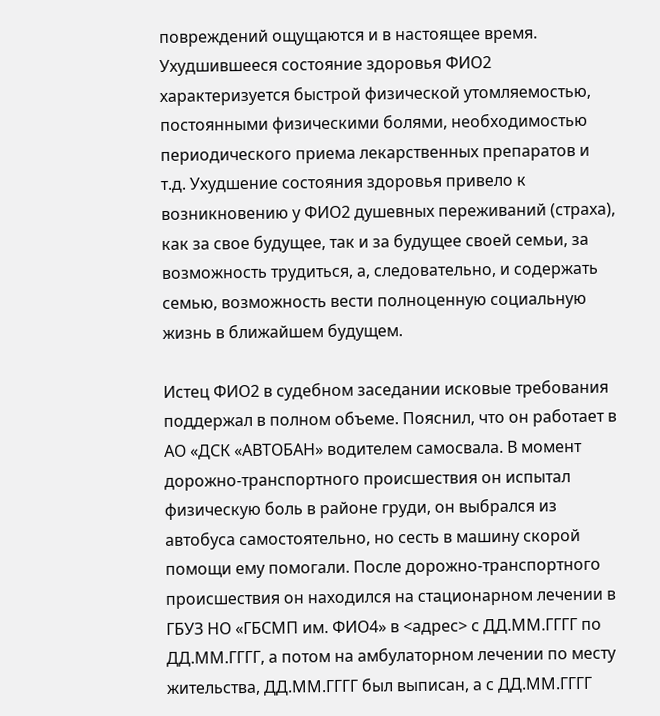повреждений ощущаются и в настоящее время. Ухудшившееся состояние здоровья ФИО2 характеризуется быстрой физической утомляемостью, постоянными физическими болями, необходимостью периодического приема лекарственных препаратов и т.д. Ухудшение состояния здоровья привело к возникновению у ФИО2 душевных переживаний (страха), как за свое будущее, так и за будущее своей семьи, за возможность трудиться, а, следовательно, и содержать семью, возможность вести полноценную социальную жизнь в ближайшем будущем.

Истец ФИО2 в судебном заседании исковые требования поддержал в полном объеме. Пояснил, что он работает в АО «ДСК «АВТОБАН» водителем самосвала. В момент дорожно-транспортного происшествия он испытал физическую боль в районе груди, он выбрался из автобуса самостоятельно, но сесть в машину скорой помощи ему помогали. После дорожно-транспортного происшествия он находился на стационарном лечении в ГБУЗ НО «ГБСМП им. ФИО4» в <адрес> с ДД.ММ.ГГГГ по ДД.ММ.ГГГГ, а потом на амбулаторном лечении по месту жительства, ДД.ММ.ГГГГ был выписан, а с ДД.ММ.ГГГГ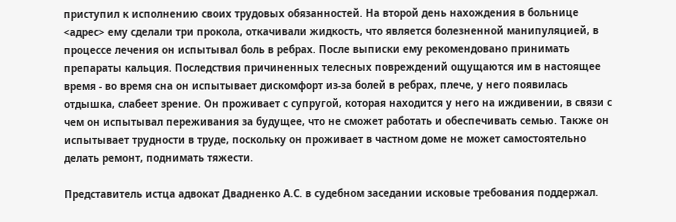приступил к исполнению своих трудовых обязанностей. На второй день нахождения в больнице <адрес> ему сделали три прокола, откачивали жидкость, что является болезненной манипуляцией, в процессе лечения он испытывал боль в ребрах. После выписки ему рекомендовано принимать препараты кальция. Последствия причиненных телесных повреждений ощущаются им в настоящее время - во время сна он испытывает дискомфорт из-за болей в ребрах, плече, у него появилась отдышка, слабеет зрение. Он проживает с супругой, которая находится у него на иждивении, в связи с чем он испытывал переживания за будущее, что не сможет работать и обеспечивать семью. Также он испытывает трудности в труде, поскольку он проживает в частном доме не может самостоятельно делать ремонт, поднимать тяжести.

Представитель истца адвокат Двадненко А.С. в судебном заседании исковые требования поддержал.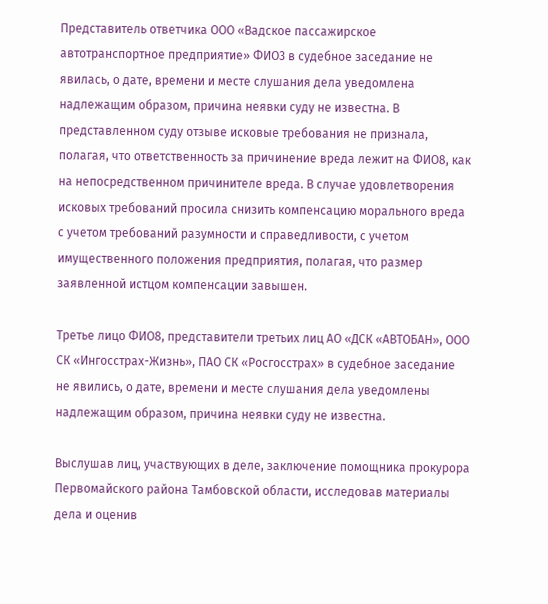Представитель ответчика ООО «Вадское пассажирское автотранспортное предприятие» ФИО3 в судебное заседание не явилась, о дате, времени и месте слушания дела уведомлена надлежащим образом, причина неявки суду не известна. В представленном суду отзыве исковые требования не признала, полагая, что ответственность за причинение вреда лежит на ФИО8, как на непосредственном причинителе вреда. В случае удовлетворения исковых требований просила снизить компенсацию морального вреда с учетом требований разумности и справедливости, с учетом имущественного положения предприятия, полагая, что размер заявленной истцом компенсации завышен.

Третье лицо ФИО8, представители третьих лиц АО «ДСК «АВТОБАН», ООО СК «Ингосстрах-Жизнь», ПАО СК «Росгосстрах» в судебное заседание не явились, о дате, времени и месте слушания дела уведомлены надлежащим образом, причина неявки суду не известна.

Выслушав лиц, участвующих в деле, заключение помощника прокурора Первомайского района Тамбовской области, исследовав материалы дела и оценив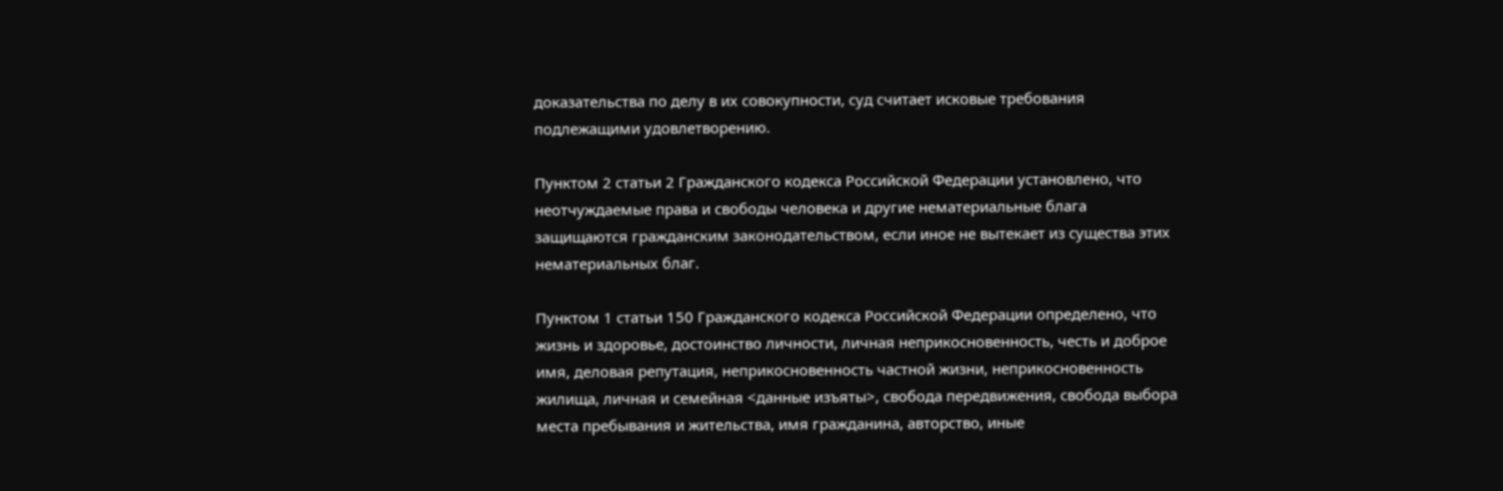доказательства по делу в их совокупности, суд считает исковые требования подлежащими удовлетворению.

Пунктом 2 статьи 2 Гражданского кодекса Российской Федерации установлено, что неотчуждаемые права и свободы человека и другие нематериальные блага защищаются гражданским законодательством, если иное не вытекает из существа этих нематериальных благ.

Пунктом 1 статьи 150 Гражданского кодекса Российской Федерации определено, что жизнь и здоровье, достоинство личности, личная неприкосновенность, честь и доброе имя, деловая репутация, неприкосновенность частной жизни, неприкосновенность жилища, личная и семейная <данные изъяты>, свобода передвижения, свобода выбора места пребывания и жительства, имя гражданина, авторство, иные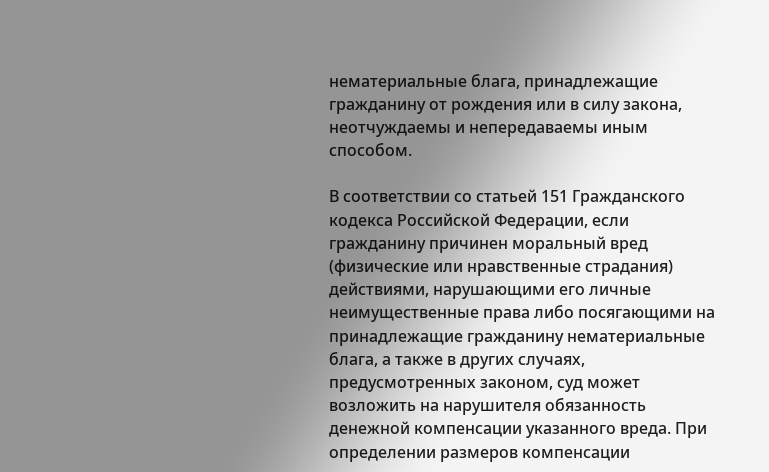нематериальные блага, принадлежащие гражданину от рождения или в силу закона, неотчуждаемы и непередаваемы иным способом.

В соответствии со статьей 151 Гражданского кодекса Российской Федерации, если гражданину причинен моральный вред (физические или нравственные страдания) действиями, нарушающими его личные неимущественные права либо посягающими на принадлежащие гражданину нематериальные блага, а также в других случаях, предусмотренных законом, суд может возложить на нарушителя обязанность денежной компенсации указанного вреда. При определении размеров компенсации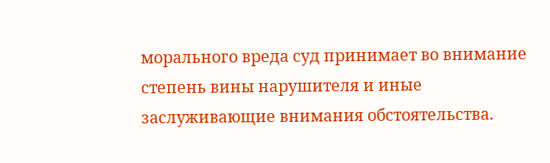морального вреда суд принимает во внимание степень вины нарушителя и иные заслуживающие внимания обстоятельства.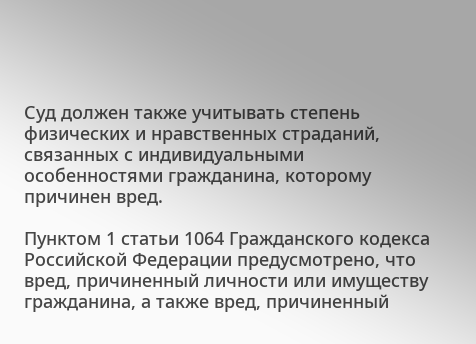Суд должен также учитывать степень физических и нравственных страданий, связанных с индивидуальными особенностями гражданина, которому причинен вред.

Пунктом 1 статьи 1064 Гражданского кодекса Российской Федерации предусмотрено, что вред, причиненный личности или имуществу гражданина, а также вред, причиненный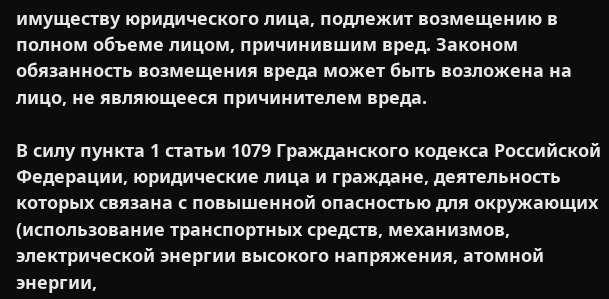имуществу юридического лица, подлежит возмещению в полном объеме лицом, причинившим вред. Законом обязанность возмещения вреда может быть возложена на лицо, не являющееся причинителем вреда.

В силу пункта 1 статьи 1079 Гражданского кодекса Российской Федерации, юридические лица и граждане, деятельность которых связана с повышенной опасностью для окружающих (использование транспортных средств, механизмов, электрической энергии высокого напряжения, атомной энергии,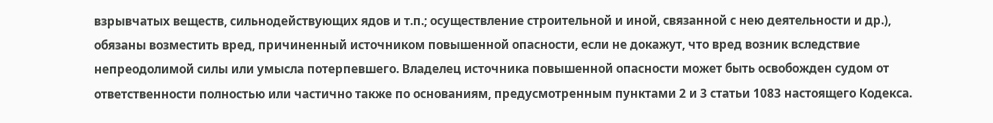взрывчатых веществ, сильнодействующих ядов и т.п.; осуществление строительной и иной, связанной с нею деятельности и др.), обязаны возместить вред, причиненный источником повышенной опасности, если не докажут, что вред возник вследствие непреодолимой силы или умысла потерпевшего. Владелец источника повышенной опасности может быть освобожден судом от ответственности полностью или частично также по основаниям, предусмотренным пунктами 2 и 3 статьи 1083 настоящего Кодекса.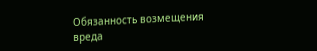Обязанность возмещения вреда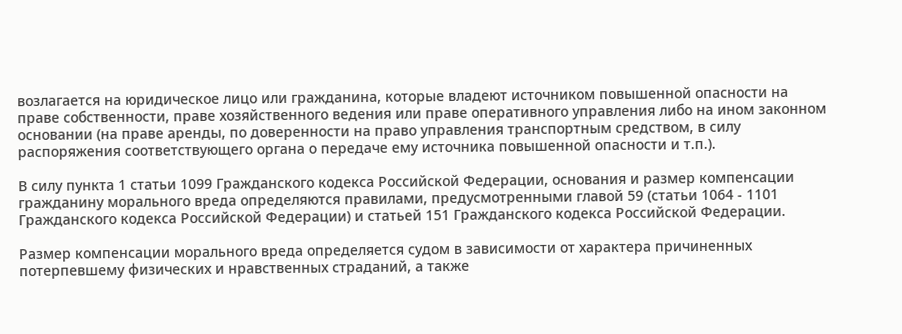возлагается на юридическое лицо или гражданина, которые владеют источником повышенной опасности на праве собственности, праве хозяйственного ведения или праве оперативного управления либо на ином законном основании (на праве аренды, по доверенности на право управления транспортным средством, в силу распоряжения соответствующего органа о передаче ему источника повышенной опасности и т.п.).

В силу пункта 1 статьи 1099 Гражданского кодекса Российской Федерации, основания и размер компенсации гражданину морального вреда определяются правилами, предусмотренными главой 59 (статьи 1064 - 1101 Гражданского кодекса Российской Федерации) и статьей 151 Гражданского кодекса Российской Федерации.

Размер компенсации морального вреда определяется судом в зависимости от характера причиненных потерпевшему физических и нравственных страданий, а также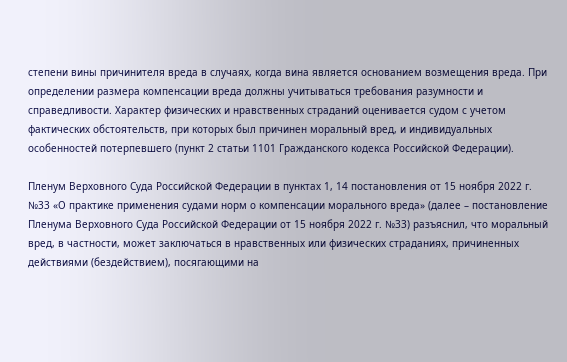степени вины причинителя вреда в случаях, когда вина является основанием возмещения вреда. При определении размера компенсации вреда должны учитываться требования разумности и справедливости. Характер физических и нравственных страданий оценивается судом с учетом фактических обстоятельств, при которых был причинен моральный вред, и индивидуальных особенностей потерпевшего (пункт 2 статьи 1101 Гражданского кодекса Российской Федерации).

Пленум Верховного Суда Российской Федерации в пунктах 1, 14 постановления от 15 ноября 2022 г. №33 «О практике применения судами норм о компенсации морального вреда» (далее – постановление Пленума Верховного Суда Российской Федерации от 15 ноября 2022 г. №33) разъяснил, что моральный вред, в частности, может заключаться в нравственных или физических страданиях, причиненных действиями (бездействием), посягающими на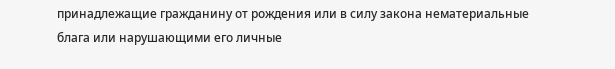принадлежащие гражданину от рождения или в силу закона нематериальные блага или нарушающими его личные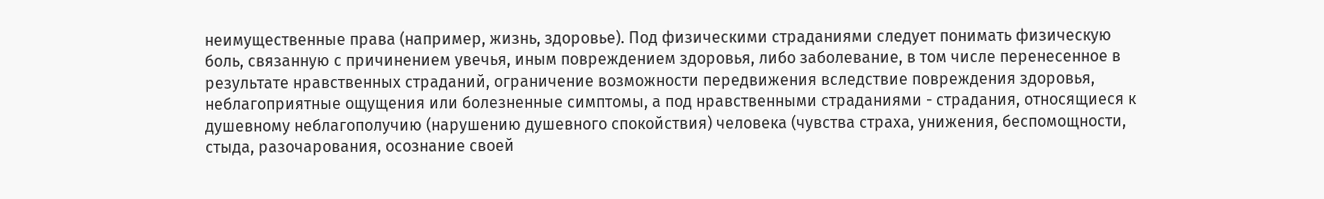неимущественные права (например, жизнь, здоровье). Под физическими страданиями следует понимать физическую боль, связанную с причинением увечья, иным повреждением здоровья, либо заболевание, в том числе перенесенное в результате нравственных страданий, ограничение возможности передвижения вследствие повреждения здоровья, неблагоприятные ощущения или болезненные симптомы, а под нравственными страданиями - страдания, относящиеся к душевному неблагополучию (нарушению душевного спокойствия) человека (чувства страха, унижения, беспомощности, стыда, разочарования, осознание своей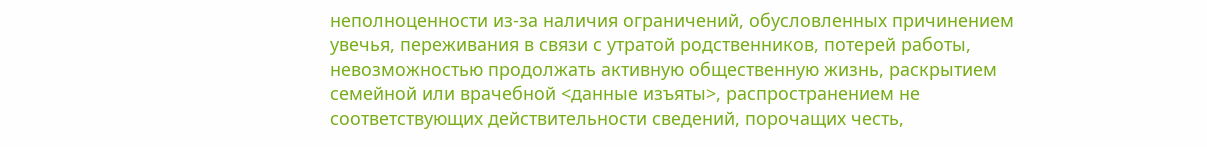неполноценности из-за наличия ограничений, обусловленных причинением увечья, переживания в связи с утратой родственников, потерей работы, невозможностью продолжать активную общественную жизнь, раскрытием семейной или врачебной <данные изъяты>, распространением не соответствующих действительности сведений, порочащих честь,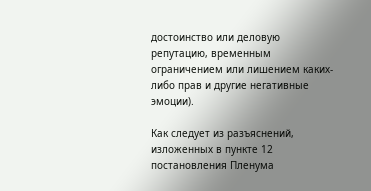достоинство или деловую репутацию, временным ограничением или лишением каких-либо прав и другие негативные эмоции).

Как следует из разъяснений, изложенных в пункте 12 постановления Пленума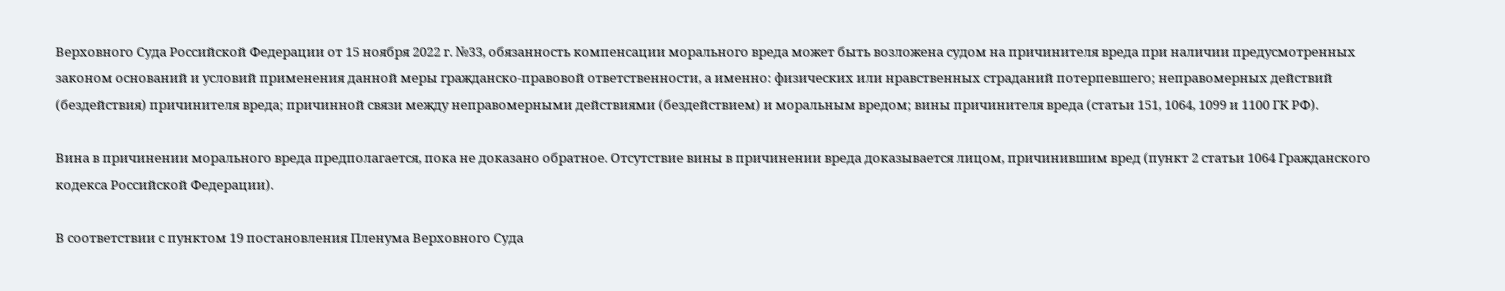Верховного Суда Российской Федерации от 15 ноября 2022 г. №33, обязанность компенсации морального вреда может быть возложена судом на причинителя вреда при наличии предусмотренных законом оснований и условий применения данной меры гражданско-правовой ответственности, а именно: физических или нравственных страданий потерпевшего; неправомерных действий (бездействия) причинителя вреда; причинной связи между неправомерными действиями (бездействием) и моральным вредом; вины причинителя вреда (статьи 151, 1064, 1099 и 1100 ГК РФ).

Вина в причинении морального вреда предполагается, пока не доказано обратное. Отсутствие вины в причинении вреда доказывается лицом, причинившим вред (пункт 2 статьи 1064 Гражданского кодекса Российской Федерации).

В соответствии с пунктом 19 постановления Пленума Верховного Суда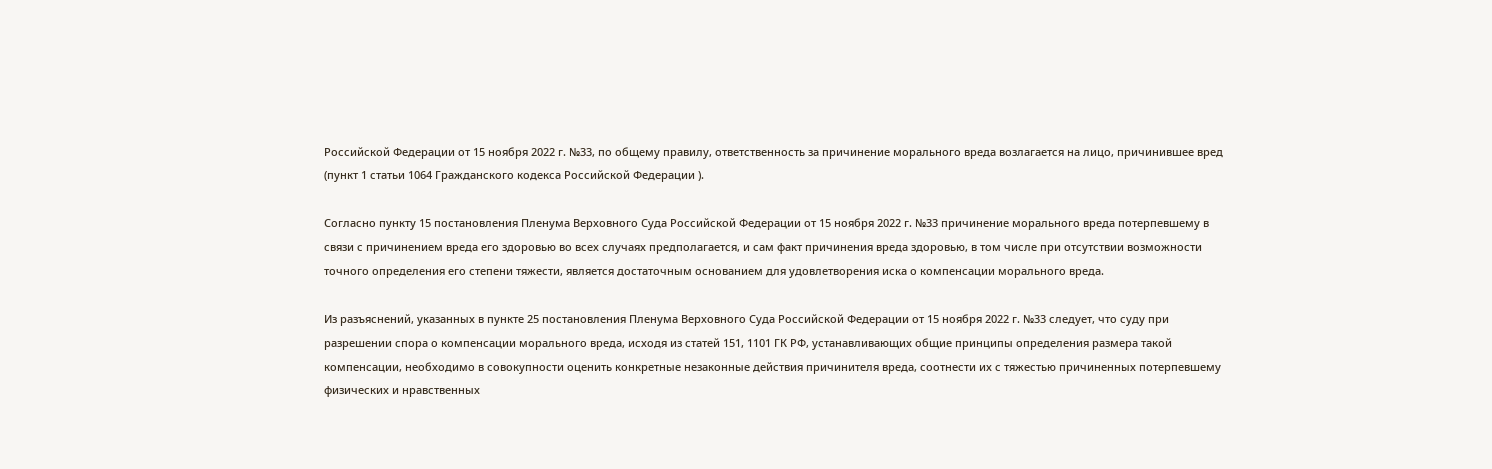Российской Федерации от 15 ноября 2022 г. №33, по общему правилу, ответственность за причинение морального вреда возлагается на лицо, причинившее вред (пункт 1 статьи 1064 Гражданского кодекса Российской Федерации ).

Согласно пункту 15 постановления Пленума Верховного Суда Российской Федерации от 15 ноября 2022 г. №33 причинение морального вреда потерпевшему в связи с причинением вреда его здоровью во всех случаях предполагается, и сам факт причинения вреда здоровью, в том числе при отсутствии возможности точного определения его степени тяжести, является достаточным основанием для удовлетворения иска о компенсации морального вреда.

Из разъяснений, указанных в пункте 25 постановления Пленума Верховного Суда Российской Федерации от 15 ноября 2022 г. №33 следует, что суду при разрешении спора о компенсации морального вреда, исходя из статей 151, 1101 ГК РФ, устанавливающих общие принципы определения размера такой компенсации, необходимо в совокупности оценить конкретные незаконные действия причинителя вреда, соотнести их с тяжестью причиненных потерпевшему физических и нравственных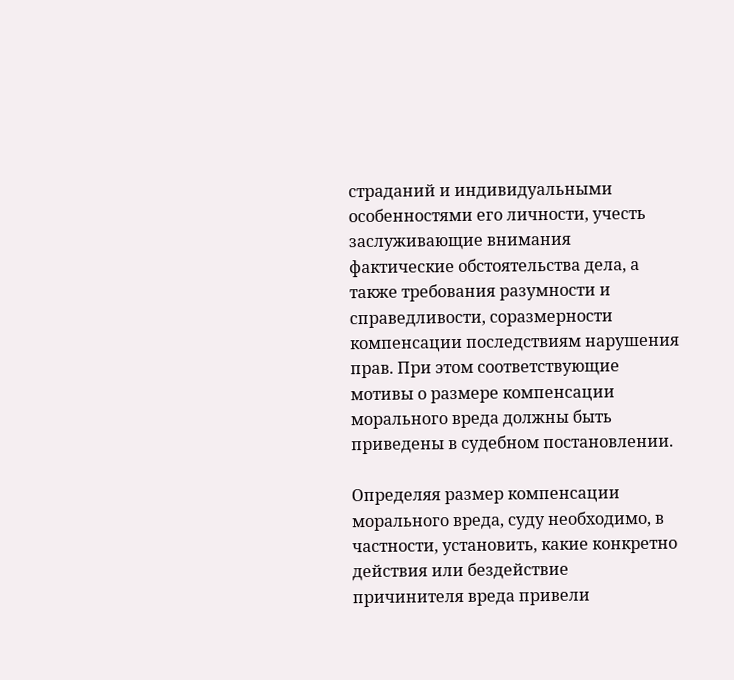страданий и индивидуальными особенностями его личности, учесть заслуживающие внимания фактические обстоятельства дела, а также требования разумности и справедливости, соразмерности компенсации последствиям нарушения прав. При этом соответствующие мотивы о размере компенсации морального вреда должны быть приведены в судебном постановлении.

Определяя размер компенсации морального вреда, суду необходимо, в частности, установить, какие конкретно действия или бездействие причинителя вреда привели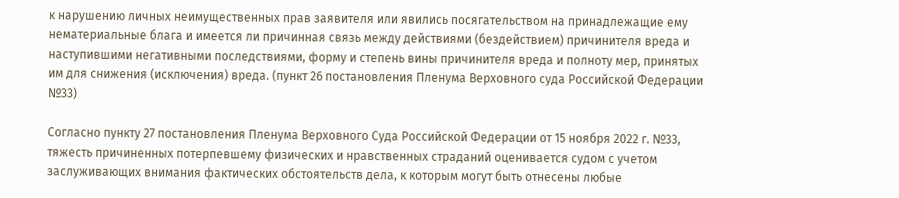к нарушению личных неимущественных прав заявителя или явились посягательством на принадлежащие ему нематериальные блага и имеется ли причинная связь между действиями (бездействием) причинителя вреда и наступившими негативными последствиями, форму и степень вины причинителя вреда и полноту мер, принятых им для снижения (исключения) вреда. (пункт 26 постановления Пленума Верховного суда Российской Федерации №33)

Согласно пункту 27 постановления Пленума Верховного Суда Российской Федерации от 15 ноября 2022 г. №33, тяжесть причиненных потерпевшему физических и нравственных страданий оценивается судом с учетом заслуживающих внимания фактических обстоятельств дела, к которым могут быть отнесены любые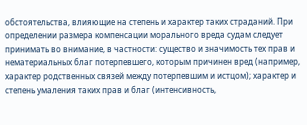обстоятельства, влияющие на степень и характер таких страданий. При определении размера компенсации морального вреда судам следует принимать во внимание, в частности: существо и значимость тех прав и нематериальных благ потерпевшего, которым причинен вред (например, характер родственных связей между потерпевшим и истцом); характер и степень умаления таких прав и благ (интенсивность,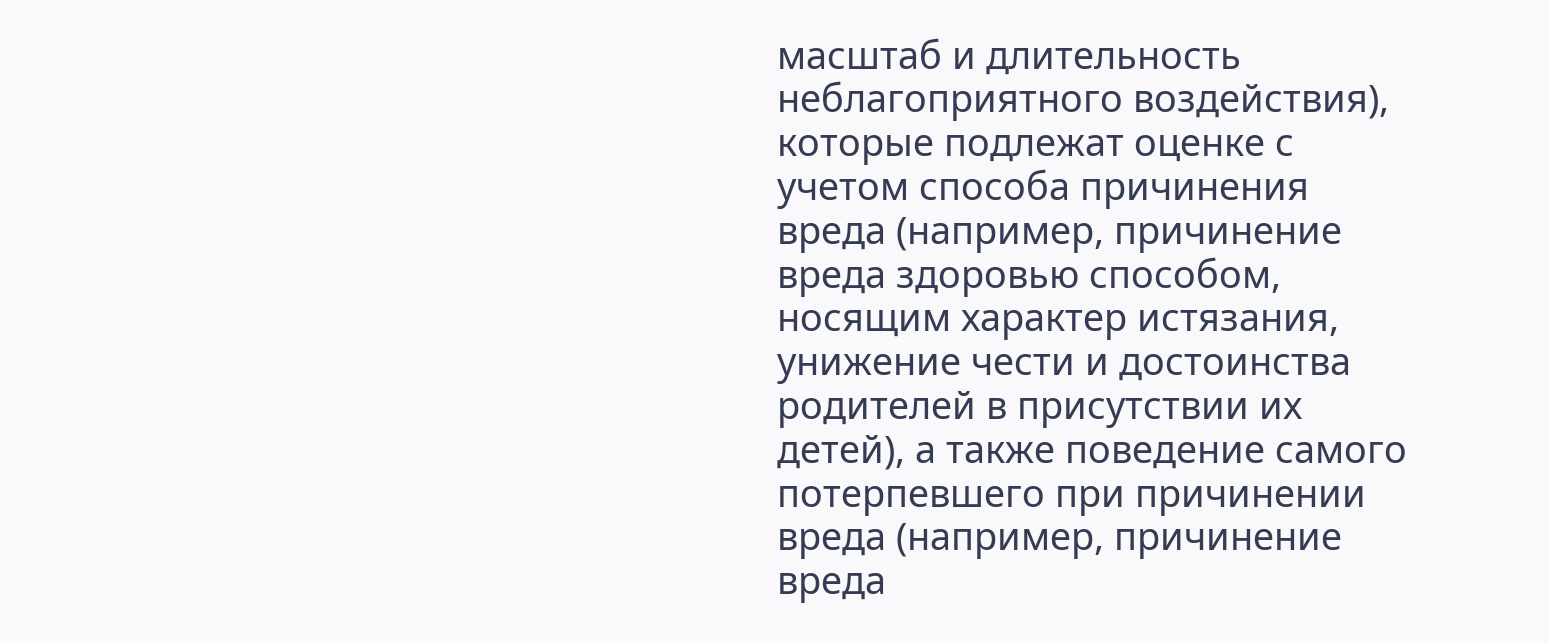масштаб и длительность неблагоприятного воздействия), которые подлежат оценке с учетом способа причинения вреда (например, причинение вреда здоровью способом, носящим характер истязания, унижение чести и достоинства родителей в присутствии их детей), а также поведение самого потерпевшего при причинении вреда (например, причинение вреда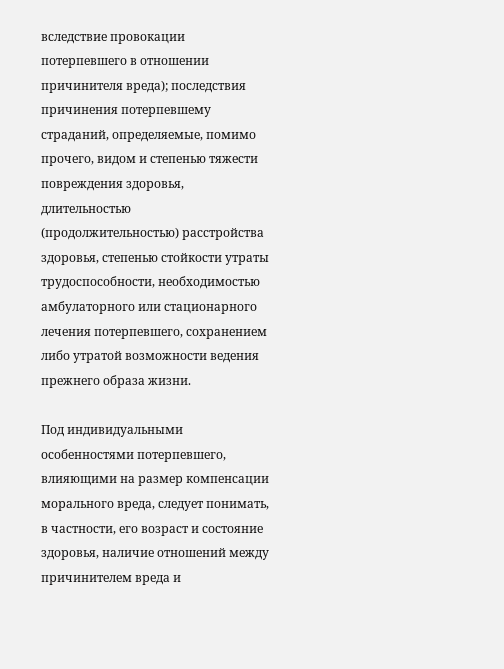вследствие провокации потерпевшего в отношении причинителя вреда); последствия причинения потерпевшему страданий, определяемые, помимо прочего, видом и степенью тяжести повреждения здоровья, длительностью (продолжительностью) расстройства здоровья, степенью стойкости утраты трудоспособности, необходимостью амбулаторного или стационарного лечения потерпевшего, сохранением либо утратой возможности ведения прежнего образа жизни.

Под индивидуальными особенностями потерпевшего, влияющими на размер компенсации морального вреда, следует понимать, в частности, его возраст и состояние здоровья, наличие отношений между причинителем вреда и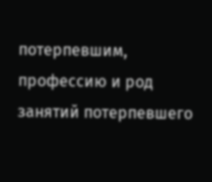потерпевшим, профессию и род занятий потерпевшего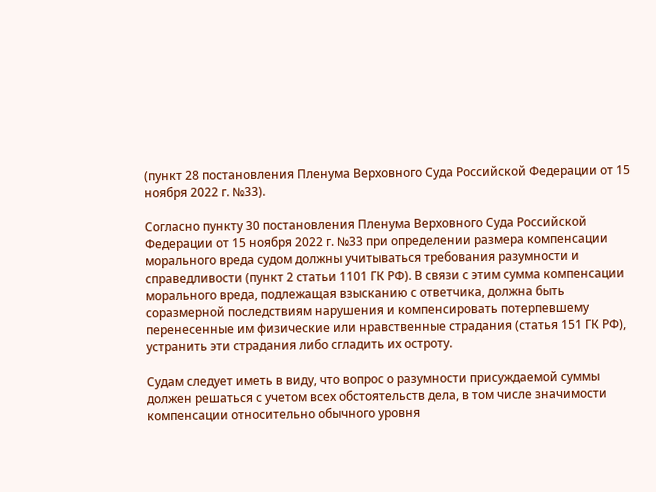(пункт 28 постановления Пленума Верховного Суда Российской Федерации от 15 ноября 2022 г. №33).

Согласно пункту 30 постановления Пленума Верховного Суда Российской Федерации от 15 ноября 2022 г. №33 при определении размера компенсации морального вреда судом должны учитываться требования разумности и справедливости (пункт 2 статьи 1101 ГК РФ). В связи с этим сумма компенсации морального вреда, подлежащая взысканию с ответчика, должна быть соразмерной последствиям нарушения и компенсировать потерпевшему перенесенные им физические или нравственные страдания (статья 151 ГК РФ), устранить эти страдания либо сгладить их остроту.

Судам следует иметь в виду, что вопрос о разумности присуждаемой суммы должен решаться с учетом всех обстоятельств дела, в том числе значимости компенсации относительно обычного уровня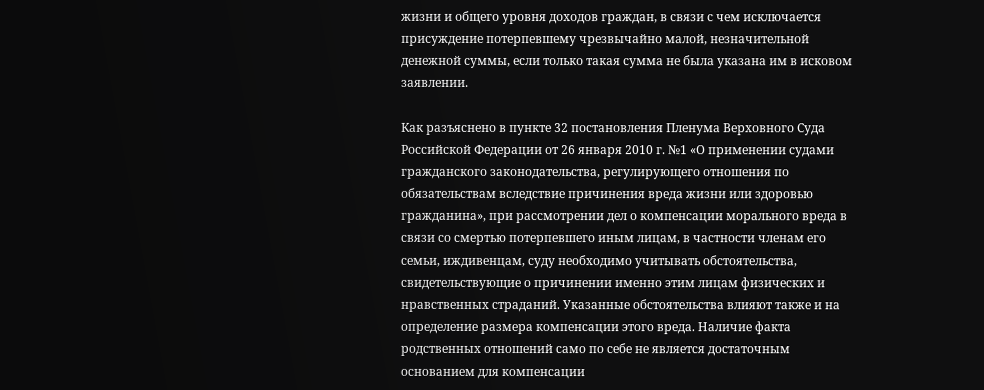жизни и общего уровня доходов граждан, в связи с чем исключается присуждение потерпевшему чрезвычайно малой, незначительной денежной суммы, если только такая сумма не была указана им в исковом заявлении.

Как разъяснено в пункте 32 постановления Пленума Верховного Суда Российской Федерации от 26 января 2010 г. №1 «О применении судами гражданского законодательства, регулирующего отношения по обязательствам вследствие причинения вреда жизни или здоровью гражданина», при рассмотрении дел о компенсации морального вреда в связи со смертью потерпевшего иным лицам, в частности членам его семьи, иждивенцам, суду необходимо учитывать обстоятельства, свидетельствующие о причинении именно этим лицам физических и нравственных страданий. Указанные обстоятельства влияют также и на определение размера компенсации этого вреда. Наличие факта родственных отношений само по себе не является достаточным основанием для компенсации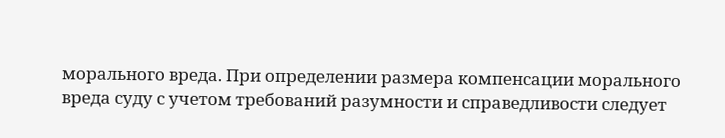морального вреда. При определении размера компенсации морального вреда суду с учетом требований разумности и справедливости следует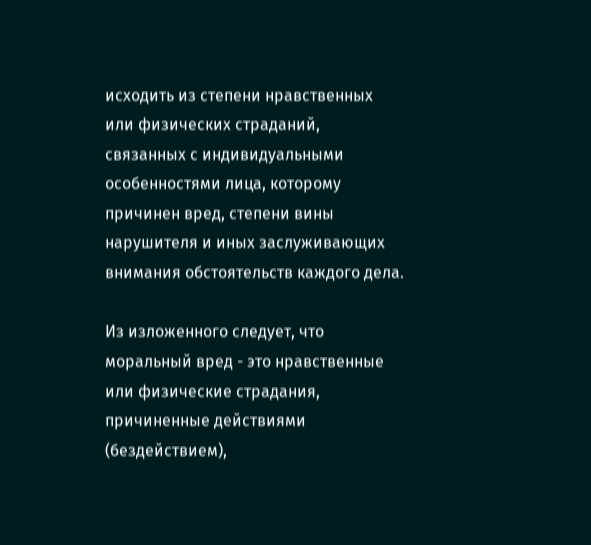исходить из степени нравственных или физических страданий, связанных с индивидуальными особенностями лица, которому причинен вред, степени вины нарушителя и иных заслуживающих внимания обстоятельств каждого дела.

Из изложенного следует, что моральный вред - это нравственные или физические страдания, причиненные действиями (бездействием),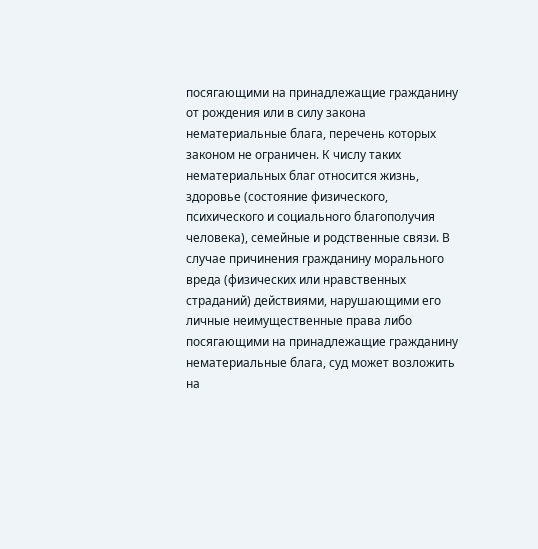посягающими на принадлежащие гражданину от рождения или в силу закона нематериальные блага, перечень которых законом не ограничен. К числу таких нематериальных благ относится жизнь, здоровье (состояние физического, психического и социального благополучия человека), семейные и родственные связи. В случае причинения гражданину морального вреда (физических или нравственных страданий) действиями, нарушающими его личные неимущественные права либо посягающими на принадлежащие гражданину нематериальные блага, суд может возложить на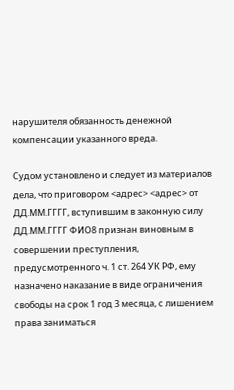нарушителя обязанность денежной компенсации указанного вреда.

Судом установлено и следует из материалов дела, что приговором <адрес> <адрес> от ДД.ММ.ГГГГ, вступившим в законную силу ДД.ММ.ГГГГ ФИО8 признан виновным в совершении преступления, предусмотренного ч. 1 ст. 264 УК РФ, ему назначено наказание в виде ограничения свободы на срок 1 год 3 месяца, с лишением права заниматься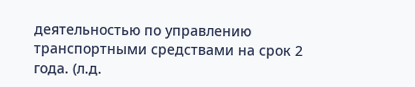деятельностью по управлению транспортными средствами на срок 2 года. (л.д.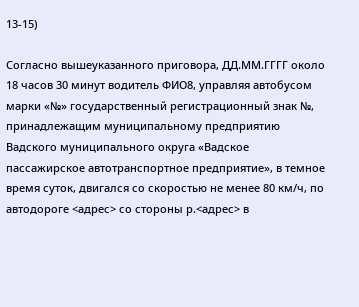13-15)

Согласно вышеуказанного приговора, ДД.ММ.ГГГГ около 18 часов 30 минут водитель ФИО8, управляя автобусом марки «№» государственный регистрационный знак №, принадлежащим муниципальному предприятию Вадского муниципального округа «Вадское пассажирское автотранспортное предприятие», в темное время суток, двигался со скоростью не менее 80 км/ч, по автодороге <адрес> со стороны р.<адрес> в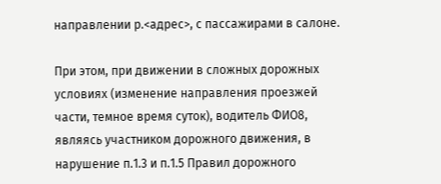направлении р.<адрес>, с пассажирами в салоне.

При этом, при движении в сложных дорожных условиях (изменение направления проезжей части, темное время суток), водитель ФИО8, являясь участником дорожного движения, в нарушение п.1.3 и п.1.5 Правил дорожного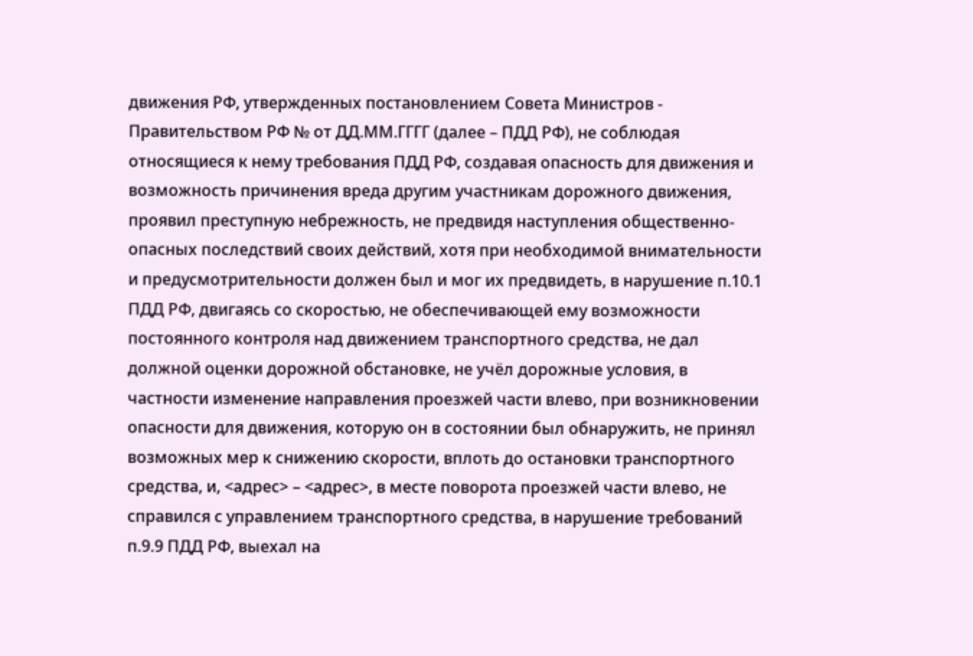движения РФ, утвержденных постановлением Совета Министров - Правительством РФ № от ДД.ММ.ГГГГ (далее – ПДД РФ), не соблюдая относящиеся к нему требования ПДД РФ, создавая опасность для движения и возможность причинения вреда другим участникам дорожного движения, проявил преступную небрежность, не предвидя наступления общественно-опасных последствий своих действий, хотя при необходимой внимательности и предусмотрительности должен был и мог их предвидеть, в нарушение п.10.1 ПДД РФ, двигаясь со скоростью, не обеспечивающей ему возможности постоянного контроля над движением транспортного средства, не дал должной оценки дорожной обстановке, не учёл дорожные условия, в частности изменение направления проезжей части влево, при возникновении опасности для движения, которую он в состоянии был обнаружить, не принял возможных мер к снижению скорости, вплоть до остановки транспортного средства, и, <адрес> – <адрес>, в месте поворота проезжей части влево, не справился с управлением транспортного средства, в нарушение требований п.9.9 ПДД РФ, выехал на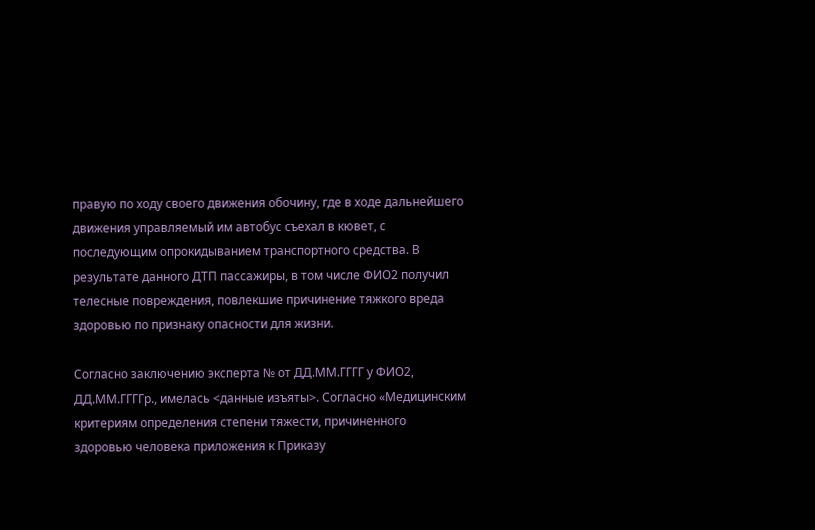правую по ходу своего движения обочину, где в ходе дальнейшего движения управляемый им автобус съехал в кювет, с последующим опрокидыванием транспортного средства. В результате данного ДТП пассажиры, в том числе ФИО2 получил телесные повреждения, повлекшие причинение тяжкого вреда здоровью по признаку опасности для жизни.

Согласно заключению эксперта № от ДД.ММ.ГГГГ у ФИО2, ДД.ММ.ГГГГр., имелась <данные изъяты>. Согласно «Медицинским критериям определения степени тяжести, причиненного здоровью человека приложения к Приказу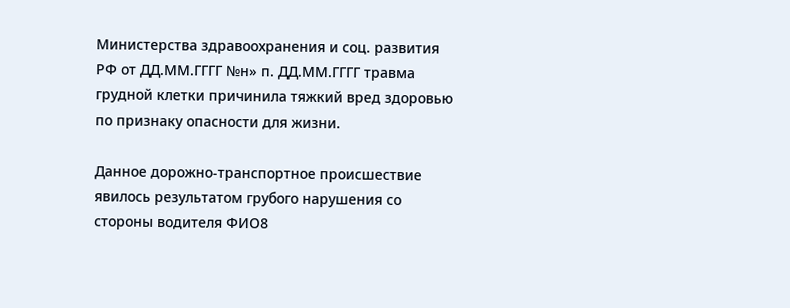Министерства здравоохранения и соц. развития РФ от ДД.ММ.ГГГГ №н» п. ДД.ММ.ГГГГ травма грудной клетки причинила тяжкий вред здоровью по признаку опасности для жизни.

Данное дорожно-транспортное происшествие явилось результатом грубого нарушения со стороны водителя ФИО8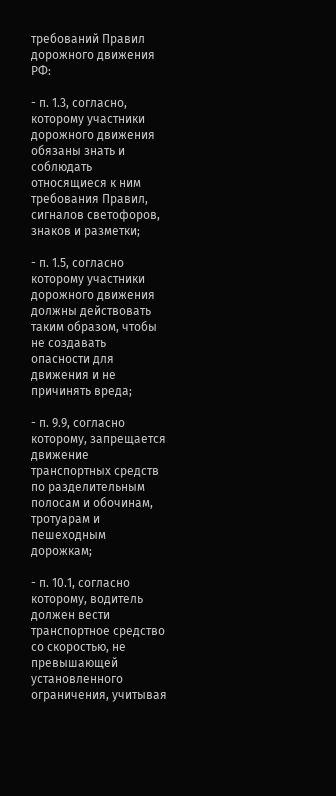требований Правил дорожного движения РФ:

- п. 1.3, согласно, которому участники дорожного движения обязаны знать и соблюдать относящиеся к ним требования Правил, сигналов светофоров, знаков и разметки;

- п. 1.5, согласно которому участники дорожного движения должны действовать таким образом, чтобы не создавать опасности для движения и не причинять вреда;

- п. 9.9, согласно которому, запрещается движение транспортных средств по разделительным полосам и обочинам, тротуарам и пешеходным дорожкам;

- п. 10.1, согласно которому, водитель должен вести транспортное средство со скоростью, не превышающей установленного ограничения, учитывая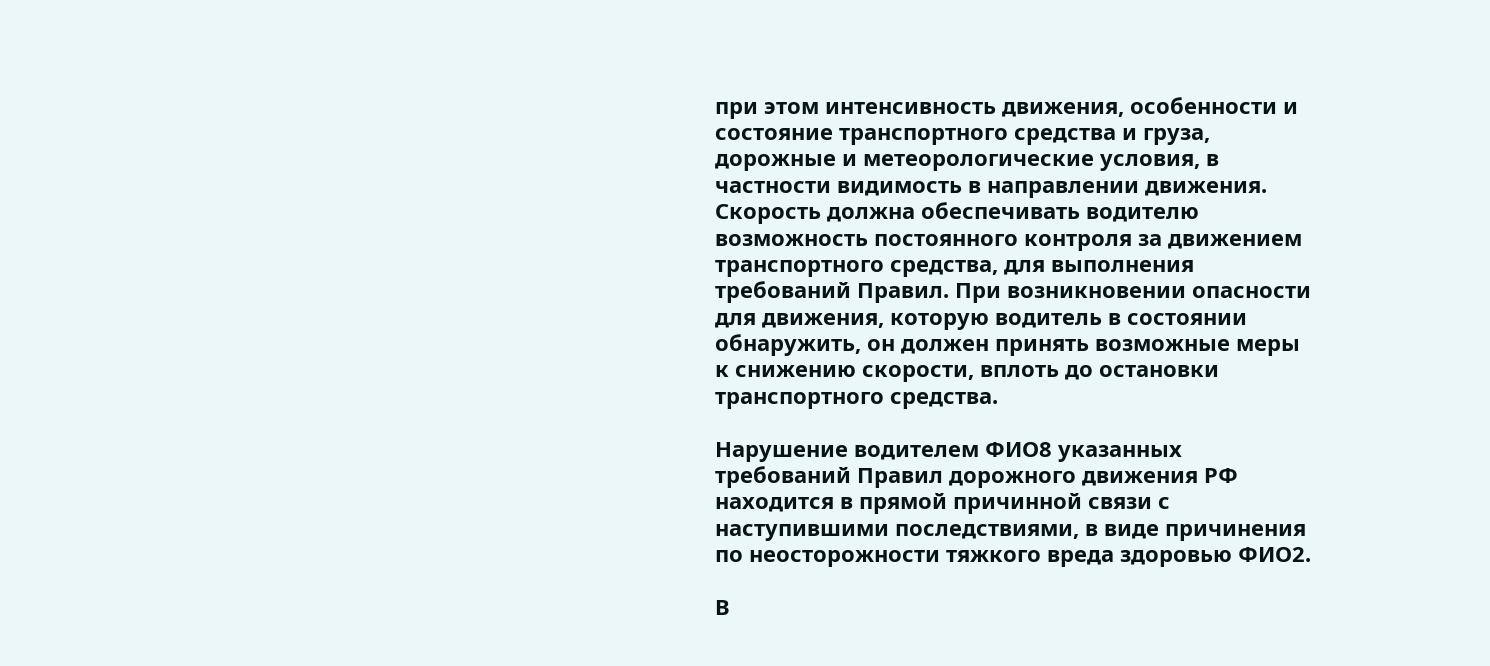при этом интенсивность движения, особенности и состояние транспортного средства и груза, дорожные и метеорологические условия, в частности видимость в направлении движения. Скорость должна обеспечивать водителю возможность постоянного контроля за движением транспортного средства, для выполнения требований Правил. При возникновении опасности для движения, которую водитель в состоянии обнаружить, он должен принять возможные меры к снижению скорости, вплоть до остановки транспортного средства.

Нарушение водителем ФИО8 указанных требований Правил дорожного движения РФ находится в прямой причинной связи с наступившими последствиями, в виде причинения по неосторожности тяжкого вреда здоровью ФИО2.

В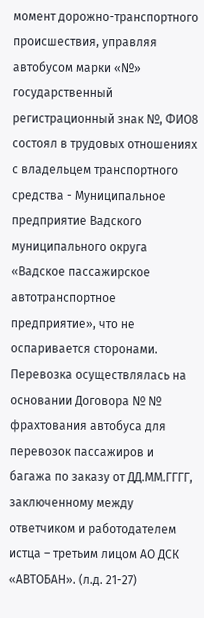момент дорожно-транспортного происшествия, управляя автобусом марки «№» государственный регистрационный знак №, ФИО8 состоял в трудовых отношениях с владельцем транспортного средства - Муниципальное предприятие Вадского муниципального округа «Вадское пассажирское автотранспортное предприятие», что не оспаривается сторонами. Перевозка осуществлялась на основании Договора № № фрахтования автобуса для перевозок пассажиров и багажа по заказу от ДД.ММ.ГГГГ, заключенному между ответчиком и работодателем истца – третьим лицом АО ДСК «АВТОБАН». (л.д. 21-27)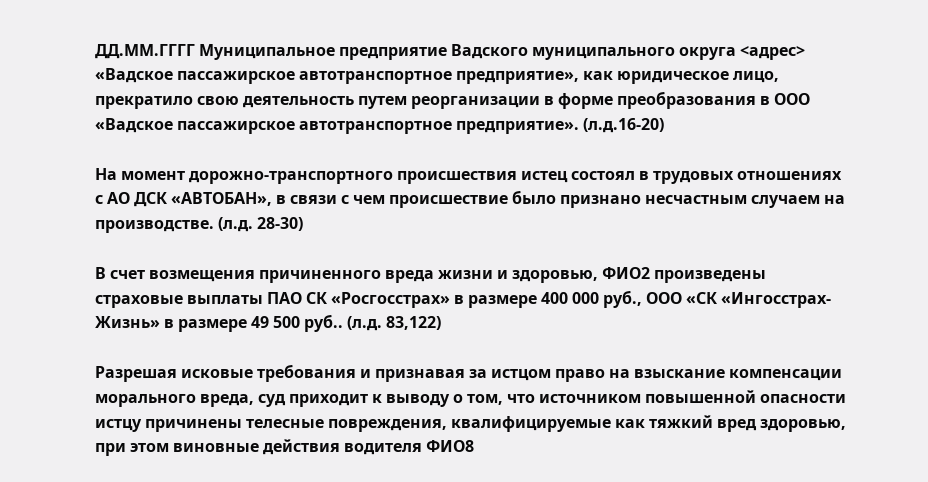ДД.ММ.ГГГГ Муниципальное предприятие Вадского муниципального округа <адрес> «Вадское пассажирское автотранспортное предприятие», как юридическое лицо, прекратило свою деятельность путем реорганизации в форме преобразования в ООО «Вадское пассажирское автотранспортное предприятие». (л.д.16-20)

На момент дорожно-транспортного происшествия истец состоял в трудовых отношениях с АО ДСК «АВТОБАН», в связи с чем происшествие было признано несчастным случаем на производстве. (л.д. 28-30)

В счет возмещения причиненного вреда жизни и здоровью, ФИО2 произведены страховые выплаты ПАО СК «Росгосстрах» в размере 400 000 руб., ООО «СК «Ингосстрах-Жизнь» в размере 49 500 руб.. (л.д. 83,122)

Разрешая исковые требования и признавая за истцом право на взыскание компенсации морального вреда, суд приходит к выводу о том, что источником повышенной опасности истцу причинены телесные повреждения, квалифицируемые как тяжкий вред здоровью, при этом виновные действия водителя ФИО8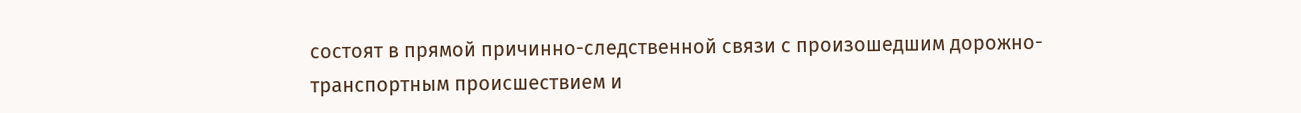состоят в прямой причинно-следственной связи с произошедшим дорожно-транспортным происшествием и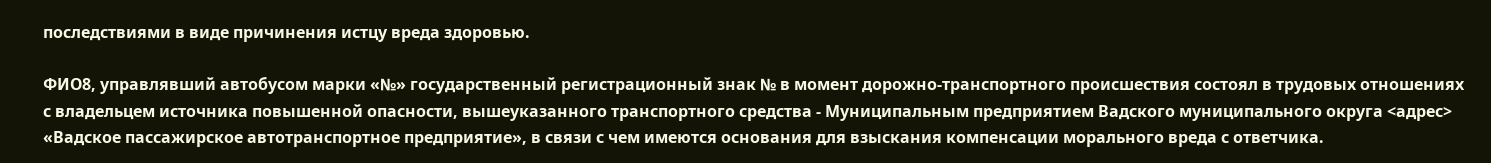последствиями в виде причинения истцу вреда здоровью.

ФИО8, управлявший автобусом марки «№» государственный регистрационный знак № в момент дорожно-транспортного происшествия состоял в трудовых отношениях с владельцем источника повышенной опасности, вышеуказанного транспортного средства - Муниципальным предприятием Вадского муниципального округа <адрес> «Вадское пассажирское автотранспортное предприятие», в связи с чем имеются основания для взыскания компенсации морального вреда с ответчика.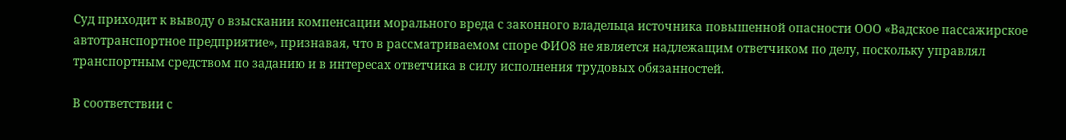Суд приходит к выводу о взыскании компенсации морального вреда с законного владельца источника повышенной опасности ООО «Вадское пассажирское автотранспортное предприятие», признавая, что в рассматриваемом споре ФИО8 не является надлежащим ответчиком по делу, поскольку управлял транспортным средством по заданию и в интересах ответчика в силу исполнения трудовых обязанностей.

В соответствии с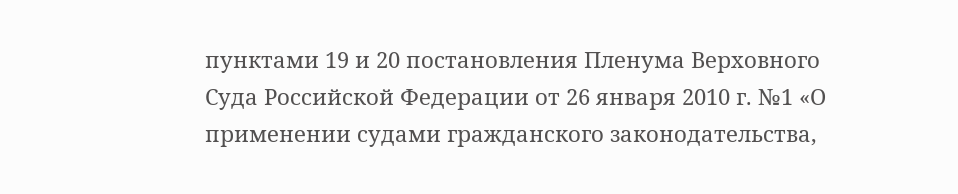пунктами 19 и 20 постановления Пленума Верховного Суда Российской Федерации от 26 января 2010 г. №1 «О применении судами гражданского законодательства,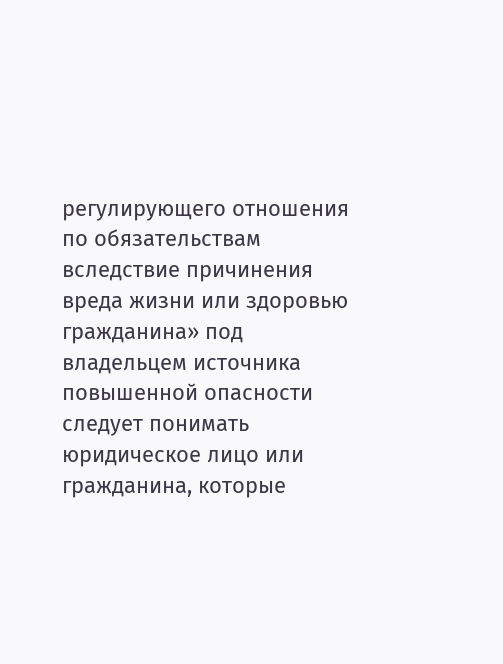регулирующего отношения по обязательствам вследствие причинения вреда жизни или здоровью гражданина» под владельцем источника повышенной опасности следует понимать юридическое лицо или гражданина, которые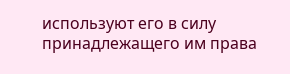используют его в силу принадлежащего им права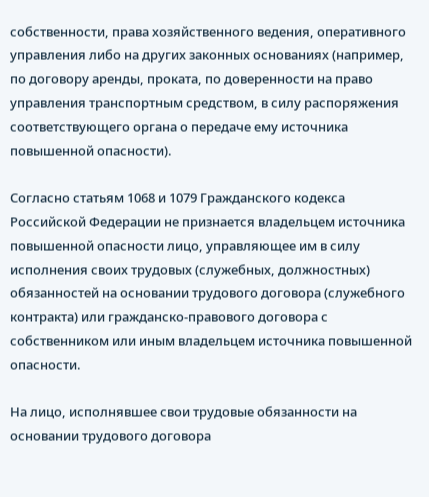собственности, права хозяйственного ведения, оперативного управления либо на других законных основаниях (например, по договору аренды, проката, по доверенности на право управления транспортным средством, в силу распоряжения соответствующего органа о передаче ему источника повышенной опасности).

Согласно статьям 1068 и 1079 Гражданского кодекса Российской Федерации не признается владельцем источника повышенной опасности лицо, управляющее им в силу исполнения своих трудовых (служебных, должностных) обязанностей на основании трудового договора (служебного контракта) или гражданско-правового договора с собственником или иным владельцем источника повышенной опасности.

На лицо, исполнявшее свои трудовые обязанности на основании трудового договора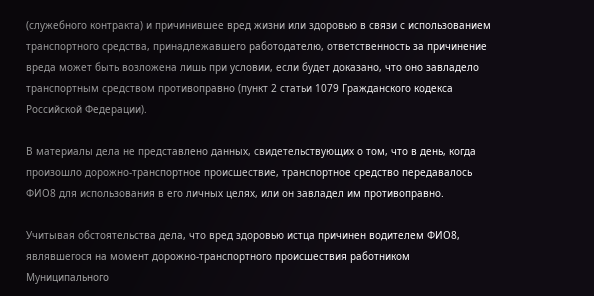(служебного контракта) и причинившее вред жизни или здоровью в связи с использованием транспортного средства, принадлежавшего работодателю, ответственность за причинение вреда может быть возложена лишь при условии, если будет доказано, что оно завладело транспортным средством противоправно (пункт 2 статьи 1079 Гражданского кодекса Российской Федерации).

В материалы дела не представлено данных, свидетельствующих о том, что в день, когда произошло дорожно-транспортное происшествие, транспортное средство передавалось ФИО8 для использования в его личных целях, или он завладел им противоправно.

Учитывая обстоятельства дела, что вред здоровью истца причинен водителем ФИО8, являвшегося на момент дорожно-транспортного происшествия работником Муниципального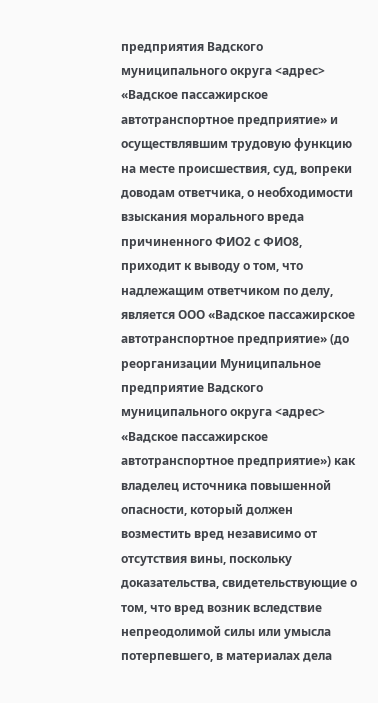предприятия Вадского муниципального округа <адрес> «Вадское пассажирское автотранспортное предприятие» и осуществлявшим трудовую функцию на месте происшествия, суд, вопреки доводам ответчика, о необходимости взыскания морального вреда причиненного ФИО2 с ФИО8, приходит к выводу о том, что надлежащим ответчиком по делу, является ООО «Вадское пассажирское автотранспортное предприятие» (до реорганизации Муниципальное предприятие Вадского муниципального округа <адрес> «Вадское пассажирское автотранспортное предприятие») как владелец источника повышенной опасности, который должен возместить вред независимо от отсутствия вины, поскольку доказательства, свидетельствующие о том, что вред возник вследствие непреодолимой силы или умысла потерпевшего, в материалах дела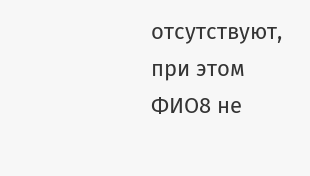отсутствуют, при этом ФИО8 не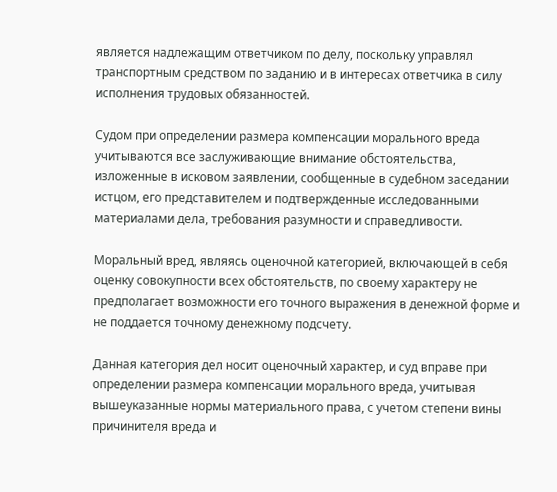является надлежащим ответчиком по делу, поскольку управлял транспортным средством по заданию и в интересах ответчика в силу исполнения трудовых обязанностей.

Судом при определении размера компенсации морального вреда учитываются все заслуживающие внимание обстоятельства, изложенные в исковом заявлении, сообщенные в судебном заседании истцом, его представителем и подтвержденные исследованными материалами дела, требования разумности и справедливости.

Моральный вред, являясь оценочной категорией, включающей в себя оценку совокупности всех обстоятельств, по своему характеру не предполагает возможности его точного выражения в денежной форме и не поддается точному денежному подсчету.

Данная категория дел носит оценочный характер, и суд вправе при определении размера компенсации морального вреда, учитывая вышеуказанные нормы материального права, с учетом степени вины причинителя вреда и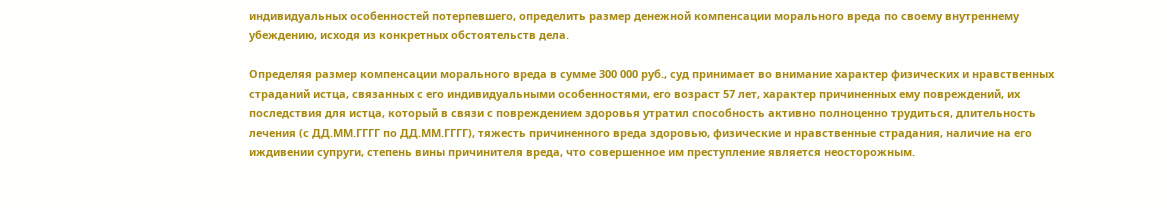индивидуальных особенностей потерпевшего, определить размер денежной компенсации морального вреда по своему внутреннему убеждению, исходя из конкретных обстоятельств дела.

Определяя размер компенсации морального вреда в сумме 300 000 руб., суд принимает во внимание характер физических и нравственных страданий истца, связанных с его индивидуальными особенностями, его возраст 57 лет, характер причиненных ему повреждений, их последствия для истца, который в связи с повреждением здоровья утратил способность активно полноценно трудиться, длительность лечения (с ДД.ММ.ГГГГ по ДД.ММ.ГГГГ), тяжесть причиненного вреда здоровью, физические и нравственные страдания, наличие на его иждивении супруги, степень вины причинителя вреда, что совершенное им преступление является неосторожным.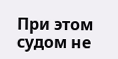При этом судом не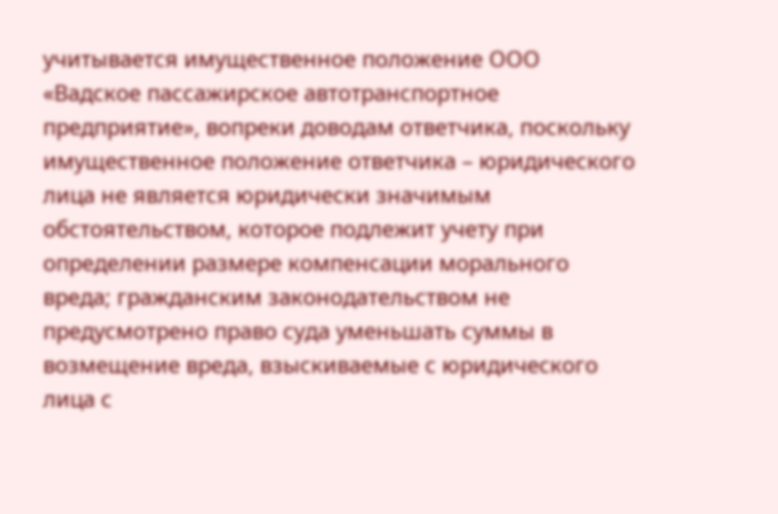учитывается имущественное положение ООО «Вадское пассажирское автотранспортное предприятие», вопреки доводам ответчика, поскольку имущественное положение ответчика – юридического лица не является юридически значимым обстоятельством, которое подлежит учету при определении размере компенсации морального вреда; гражданским законодательством не предусмотрено право суда уменьшать суммы в возмещение вреда, взыскиваемые с юридического лица с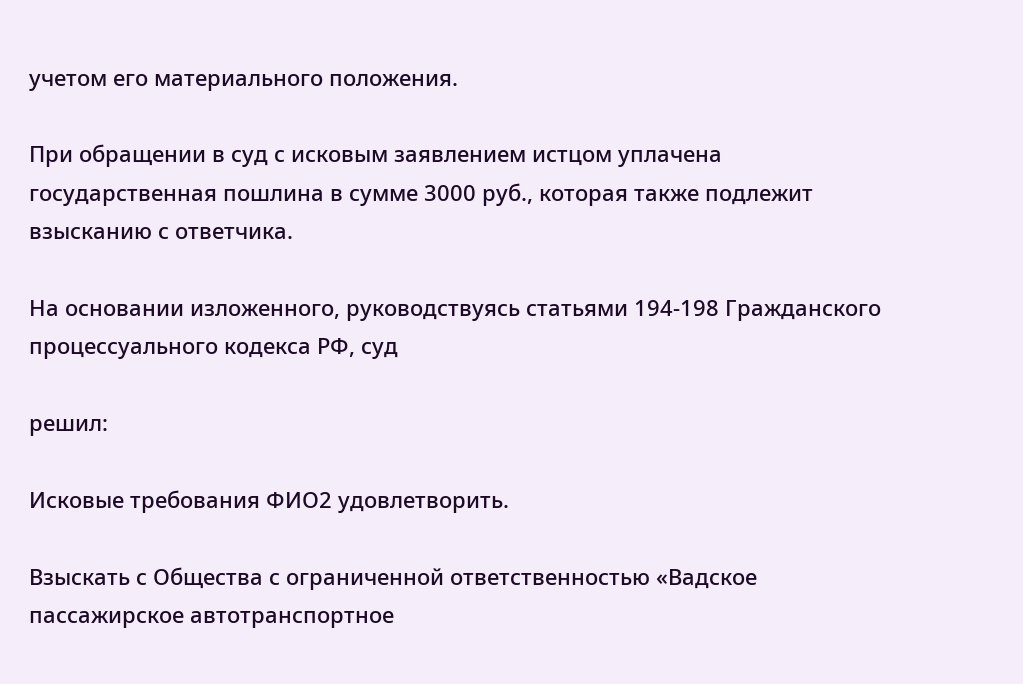учетом его материального положения.

При обращении в суд с исковым заявлением истцом уплачена государственная пошлина в сумме 3000 руб., которая также подлежит взысканию с ответчика.

На основании изложенного, руководствуясь статьями 194-198 Гражданского процессуального кодекса РФ, суд

решил:

Исковые требования ФИО2 удовлетворить.

Взыскать с Общества с ограниченной ответственностью «Вадское пассажирское автотранспортное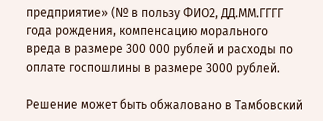предприятие» (№ в пользу ФИО2, ДД.ММ.ГГГГ года рождения, компенсацию морального вреда в размере 300 000 рублей и расходы по оплате госпошлины в размере 3000 рублей.

Решение может быть обжаловано в Тамбовский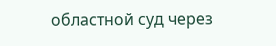областной суд через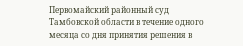Первомайский районный суд Тамбовской области в течение одного месяца со дня принятия решения в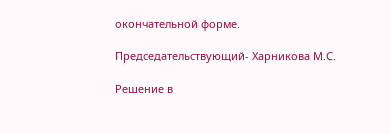окончательной форме.

Председательствующий- Харникова М.С.

Решение в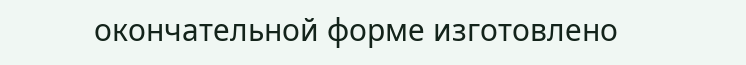окончательной форме изготовлено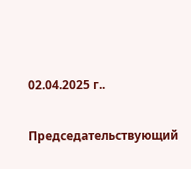02.04.2025 г..

Председательствующий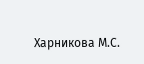Харникова М.С.